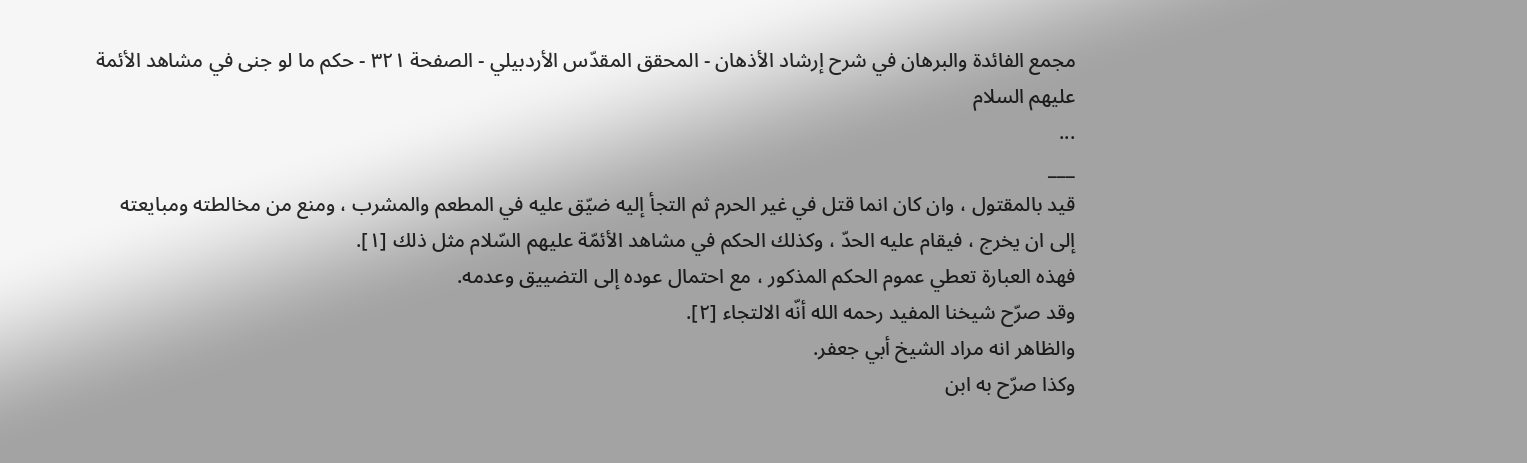مجمع الفائدة والبرهان في شرح إرشاد الأذهان - المحقق المقدّس الأردبيلي - الصفحة ٣٢١ - حكم ما لو جنى في مشاهد الأئمة عليهم السلام
...
___
قيد بالمقتول ، وان كان انما قتل في غير الحرم ثم التجأ إليه ضيّق عليه في المطعم والمشرب ، ومنع من مخالطته ومبايعته إلى ان يخرج ، فيقام عليه الحدّ ، وكذلك الحكم في مشاهد الأئمّة عليهم السّلام مثل ذلك [١].
فهذه العبارة تعطي عموم الحكم المذكور ، مع احتمال عوده إلى التضييق وعدمه.
وقد صرّح شيخنا المفيد رحمه الله أنّه الالتجاء [٢].
والظاهر انه مراد الشيخ أبي جعفر.
وكذا صرّح به ابن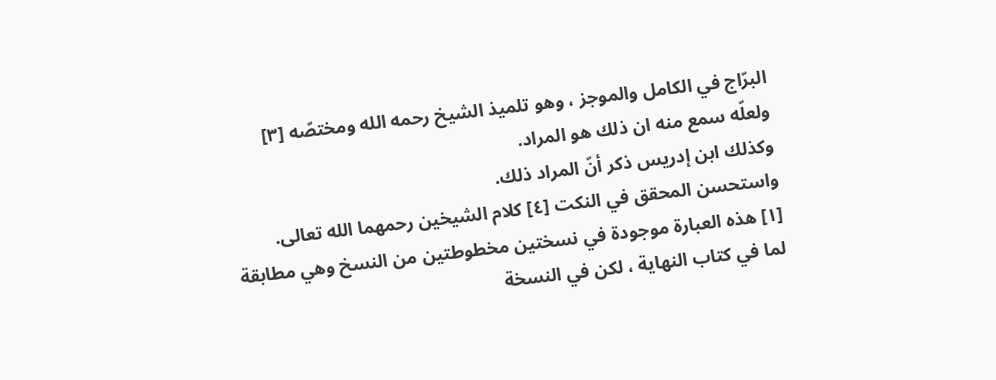البرّاج في الكامل والموجز ، وهو تلميذ الشيخ رحمه الله ومختصّه [٣] ولعلّه سمع منه ان ذلك هو المراد.
وكذلك ابن إدريس ذكر أنّ المراد ذلك.
واستحسن المحقق في النكت [٤] كلام الشيخين رحمهما الله تعالى.
[١] هذه العبارة موجودة في نسختين مخطوطتين من النسخ وهي مطابقة لما في كتاب النهاية ، لكن في النسخة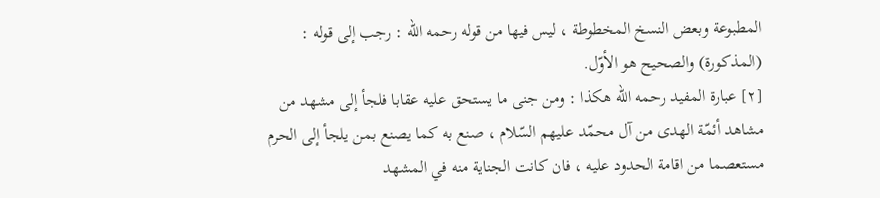المطبوعة وبعض النسخ المخطوطة ، ليس فيها من قوله رحمه الله : رجب إلى قوله : (المذكورة) والصحيح هو الأوّل.
[٢] عبارة المفيد رحمه الله هكذا : ومن جنى ما يستحق عليه عقابا فلجأ إلى مشهد من مشاهد أئمّة الهدى من آل محمّد عليهم السّلام ، صنع به كما يصنع بمن يلجأ إلى الحرم مستعصما من اقامة الحدود عليه ، فان كانت الجناية منه في المشهد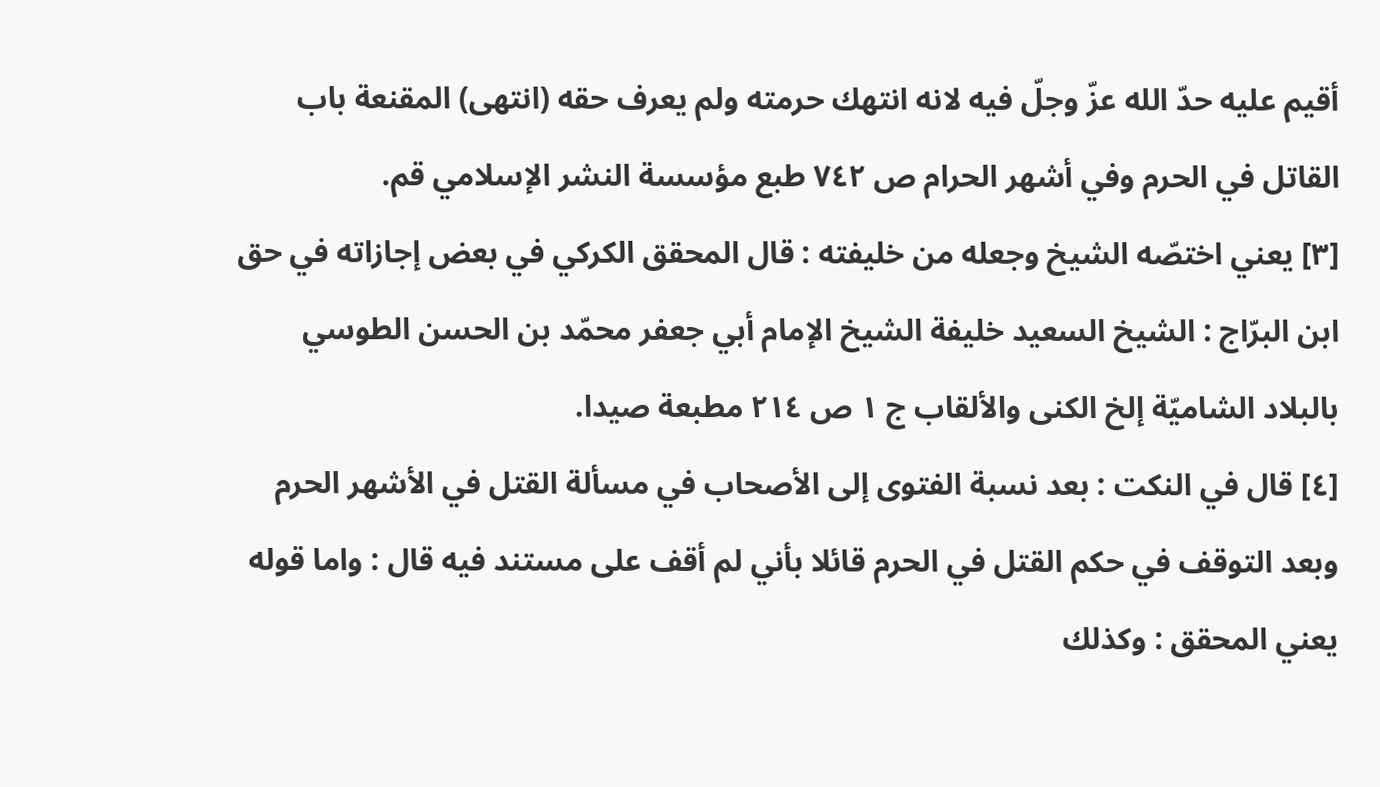أقيم عليه حدّ الله عزّ وجلّ فيه لانه انتهك حرمته ولم يعرف حقه (انتهى) المقنعة باب القاتل في الحرم وفي أشهر الحرام ص ٧٤٢ طبع مؤسسة النشر الإسلامي قم.
[٣] يعني اختصّه الشيخ وجعله من خليفته : قال المحقق الكركي في بعض إجازاته في حق ابن البرّاج : الشيخ السعيد خليفة الشيخ الإمام أبي جعفر محمّد بن الحسن الطوسي بالبلاد الشاميّة إلخ الكنى والألقاب ج ١ ص ٢١٤ مطبعة صيدا.
[٤] قال في النكت : بعد نسبة الفتوى إلى الأصحاب في مسألة القتل في الأشهر الحرم وبعد التوقف في حكم القتل في الحرم قائلا بأني لم أقف على مستند فيه قال : واما قوله يعني المحقق : وكذلك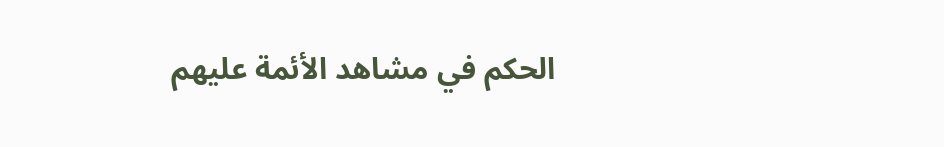الحكم في مشاهد الأئمة عليهم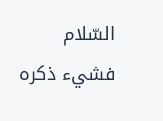السّلام فشيء ذكره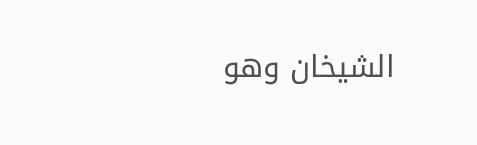الشيخان وهو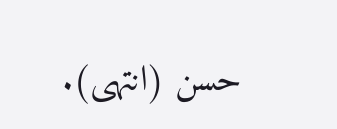حسن (انتهى).